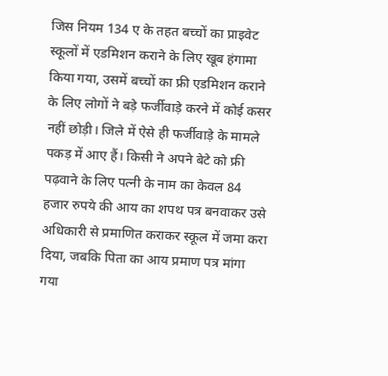जिस नियम 134 ए के तहत बच्चों का प्राइवेट स्कूलों में एडमिशन कराने के लिए खूब हंगामा किया गया, उसमें बच्चों का फ्री एडमिशन कराने के लिए लोगों ने बड़े फर्जीवाड़े करने में कोई कसर नहीं छोड़ी। जिले में ऐसे ही फर्जीवाड़े के मामले पकड़ में आए हैं। किसी ने अपने बेटे को फ्री पढ़वाने के लिए पत्नी के नाम का केवल 84 हजार रुपये की आय का शपथ पत्र बनवाकर उसे अधिकारी से प्रमाणित कराकर स्कूल में जमा करा दिया, जबकि पिता का आय प्रमाण पत्र मांगा गया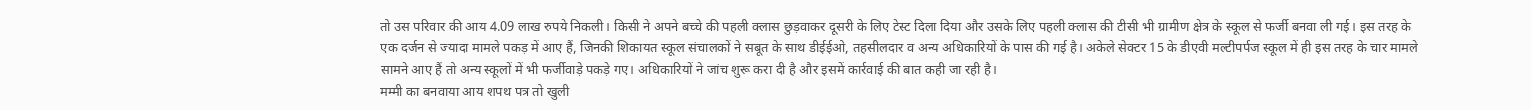तो उस परिवार की आय 4.09 लाख रुपये निकली। किसी ने अपने बच्चे की पहली क्लास छुड़वाकर दूसरी के लिए टेस्ट दिला दिया और उसके लिए पहली क्लास की टीसी भी ग्रामीण क्षेत्र के स्कूल से फर्जी बनवा ली गई। इस तरह के एक दर्जन से ज्यादा मामले पकड़ में आए हैं, जिनकी शिकायत स्कूल संचालकों ने सबूत के साथ डीईईओ, तहसीलदार व अन्य अधिकारियों के पास की गई है। अकेले सेक्टर 15 के डीएवी मल्टीपर्पज स्कूल में ही इस तरह के चार मामले सामने आए हैं तो अन्य स्कूलों में भी फर्जीवाड़े पकड़े गए। अधिकारियों ने जांच शुरू करा दी है और इसमें कार्रवाई की बात कही जा रही है।
मम्मी का बनवाया आय शपथ पत्र तो खुली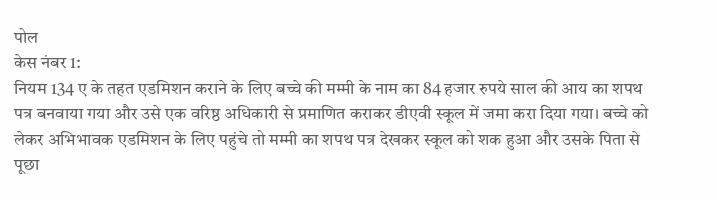पोल
केस नंबर 1:
नियम 134 ए के तहत एडमिशन कराने के लिए बच्चे की मम्मी के नाम का 84 हजार रुपये साल की आय का शपथ पत्र बनवाया गया और उसे एक वरिष्ठ अधिकारी से प्रमाणित कराकर डीएवी स्कूल में जमा करा दिया गया। बच्चे को लेकर अभिभावक एडमिशन के लिए पहुंचे तो मम्मी का शपथ पत्र देखकर स्कूल को शक हुआ और उसके पिता से पूछा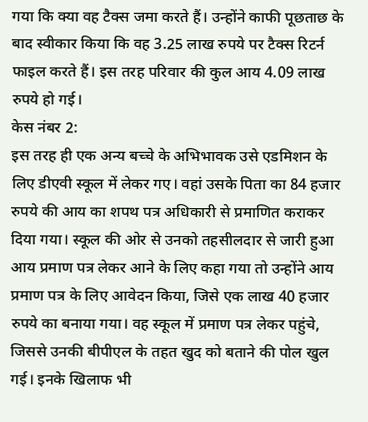गया कि क्या वह टैक्स जमा करते हैं। उन्होंने काफी पूछताछ के बाद स्वीकार किया कि वह 3.25 लाख रुपये पर टैक्स रिटर्न फाइल करते हैं। इस तरह परिवार की कुल आय 4.09 लाख रुपये हो गई।
केस नंबर 2:
इस तरह ही एक अन्य बच्चे के अभिभावक उसे एडमिशन के लिए डीएवी स्कूल में लेकर गए। वहां उसके पिता का 84 हजार रुपये की आय का शपथ पत्र अधिकारी से प्रमाणित कराकर दिया गया। स्कूल की ओर से उनको तहसीलदार से जारी हुआ आय प्रमाण पत्र लेकर आने के लिए कहा गया तो उन्होंने आय प्रमाण पत्र के लिए आवेदन किया, जिसे एक लाख 40 हजार रुपये का बनाया गया। वह स्कूल में प्रमाण पत्र लेकर पहुंचे, जिससे उनकी बीपीएल के तहत खुद को बताने की पोल खुल गई। इनके खिलाफ भी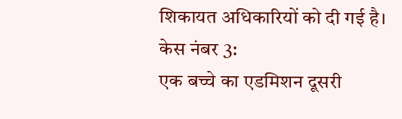शिकायत अधिकारियों को दी गई है।
केस नंबर 3:
एक बच्चे का एडमिशन दूसरी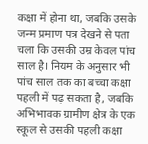कक्षा में होना था, जबकि उसके जन्म प्रमाण पत्र देखने से पता चला कि उसकी उम्र केवल पांच साल है। नियम के अनुसार भी पांच साल तक का बच्चा कक्षा पहली में पढ़ सकता है, जबकि अभिभावक ग्रामीण क्षेत्र के एक स्कूल से उसकी पहली कक्षा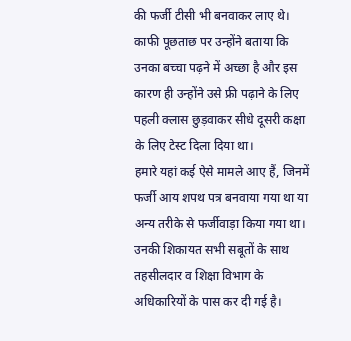की फर्जी टीसी भी बनवाकर लाए थे। काफी पूछताछ पर उन्होंने बताया कि उनका बच्चा पढ़ने में अच्छा है और इस कारण ही उन्होंने उसे फ्री पढ़ाने के लिए पहली क्लास छुड़वाकर सीधे दूसरी कक्षा के लिए टेस्ट दिला दिया था।
हमारे यहां कई ऐसे मामले आए हैं, जिनमें फर्जी आय शपथ पत्र बनवाया गया था या अन्य तरीके से फर्जीवाड़ा किया गया था। उनकी शिकायत सभी सबूतों के साथ तहसीलदार व शिक्षा विभाग के अधिकारियों के पास कर दी गई है।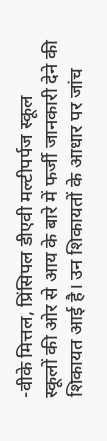-वीके मित्तल, प्रिंसिपल डीएवी मल्टीपर्पज स्कूल
स्कूलों की ओर से आय के बारे में फर्जी जानकारी देने की शिकायत आई है। उन शिकायतों के आधार पर जांच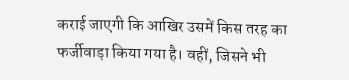कराई जाएगी कि आखिर उसमें किस तरह का फर्जीवाड़ा किया गया है। वहीं, जिसने भी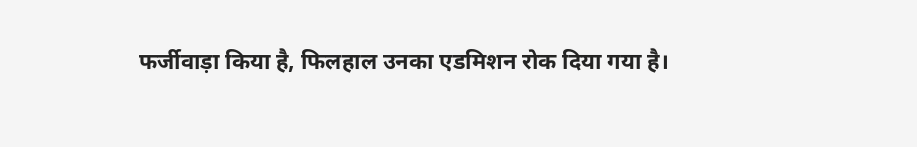फर्जीवाड़ा किया है, फिलहाल उनका एडमिशन रोक दिया गया है।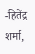-हितेंद्र शर्मा,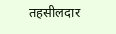तहसीलदार